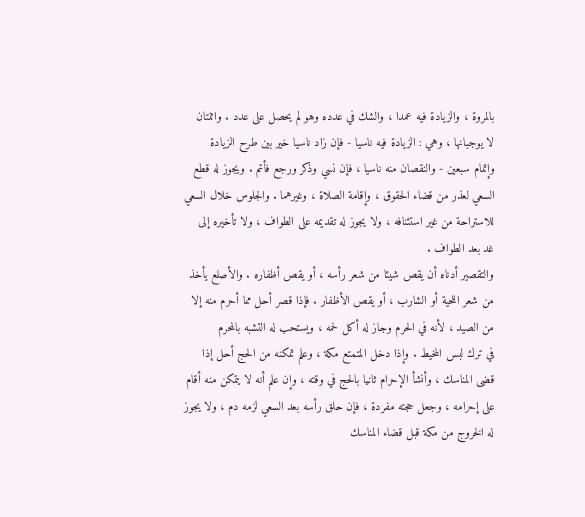بالمروة ، والزيادة فيه عمدا ، والشك في عدده وهو لم يحصل على عدد . واثنتان
لا يوجبانها ، وهي : الزيادة فيه ناسيا - فإن زاد ناسيا خير بين طرح الزيادة
وإتمام سبعين - والنقصان منه ناسيا ، فإن نسي وذكر ورجع فأتم . ويجوز له قطع
السعي لعذر من قضاء الحقوق ، وإقامة الصلاة ، وغيرهما . والجلوس خلال السعي
للاستراحة من غير استئنافه ، ولا يجوز له تقديمه على الطواف ، ولا تأخيره إلى
غد بعد الطواف .
والتقصير أدناه أن يقص شيئا من شعر رأسه ، أو يقص أظفاره . والأصلع يأخذ
من شعر اللحية أو الشارب ، أو يقص الأظفار . فإذا قصر أحل مما أحرم منه إلا
من الصيد ، لأنه في الحرم وجاز له أكل لحمه ، ويستحب له التشبه بالمحرم
في ترك لبس المخيط . وإذا دخل المتمتع مكة ، وعلم تمكنه من الحج أحل إذا
قضى المناسك ، وأنشأ الإحرام ثانيا بالحج في وقته ، وإن علم أنه لا يتمكن منه أقام
على إحرامه ، وجعل حجته مفردة ، فإن حلق رأسه بعد السعي لزمه دم ، ولا يجوز
له الخروج من مكة قبل قضاء المناسك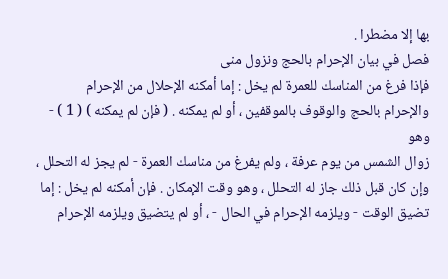بها إلا مضطرا .
فصل في بيان الإحرام بالحج ونزول منى
فإذا فرغ من المناسك للعمرة لم يخل : إما أمكنه الإحلال من الإحرام
والإحرام بالحج والوقوف بالموقفين ، أو لم يمكنه . ( فإن لم يمكنه ) ( 1 ) - وهو
زوال الشمس من يوم عرفة ، ولم يفرغ من مناسك العمرة - لم يجز له التحلل ،
وإن كان قبل ذلك جاز له التحلل ، وهو وقت الإمكان . فإن أمكنه لم يخل : إما
تضيق الوقت - ويلزمه الإحرام في الحال - ، أو لم يتضيق ويلزمه الإحرام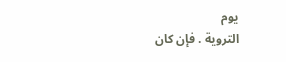يوم
التروية . فإن كان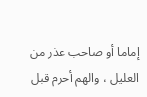إماما أو صاحب عذر من العليل ، والهم أحرم قبل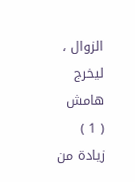الزوال ، ليخرج
هامش
( 1 ) زيادة من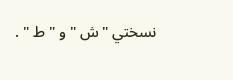نسختي " ش " و " ط " .